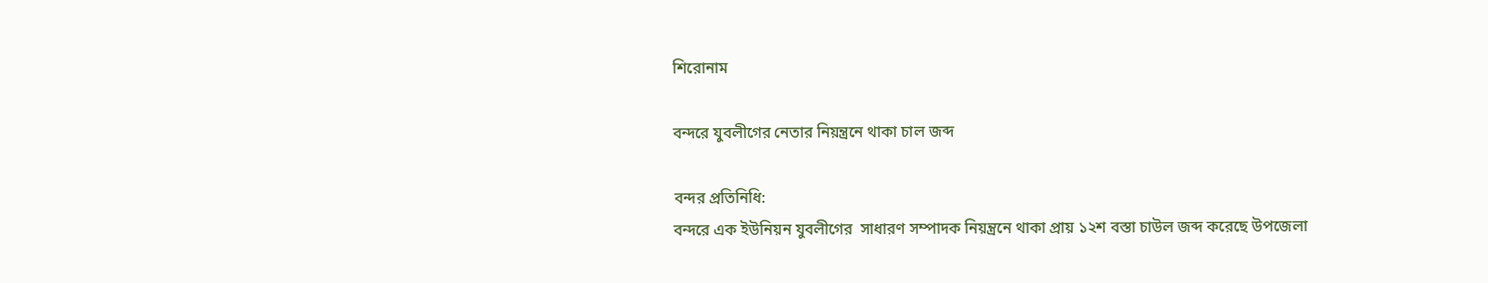শিরোনাম

বন্দরে যুবলীগের নেতার নিয়ন্ত্রনে থাকা চাল জব্দ

বন্দর প্রতিনিধি:
বন্দরে এক ইউনিয়ন যুবলীগের  সাধারণ সম্পাদক নিয়ন্ত্রনে থাকা প্রায় ১২শ বস্তা চাউল জব্দ করেছে উপজেলা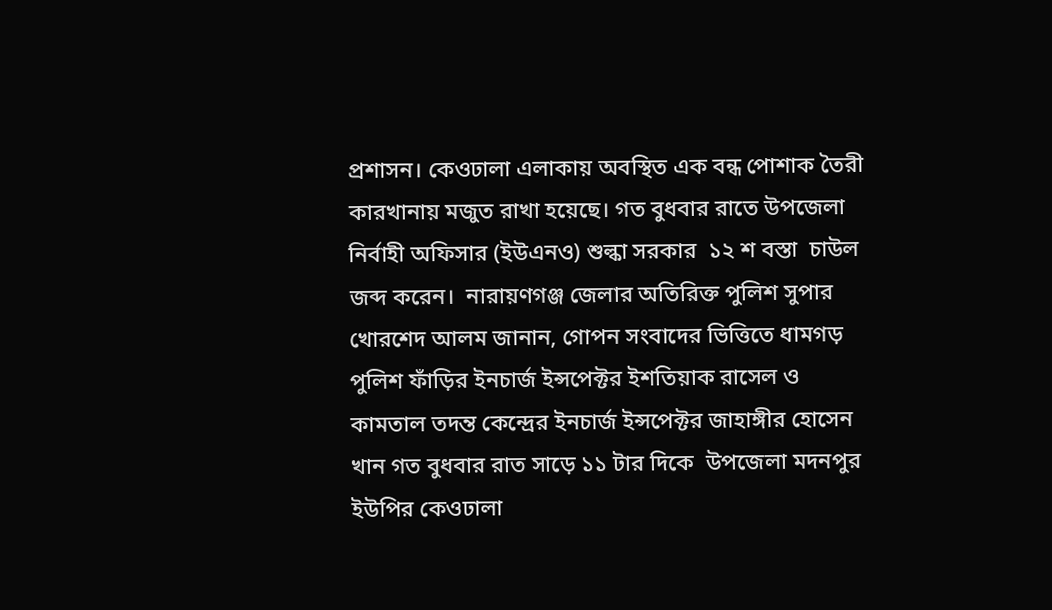প্রশাসন। কেওঢালা এলাকায় অবস্থিত এক বন্ধ পোশাক তৈরী কারখানায় মজুত রাখা হয়েছে। গত বুধবার রাতে উপজেলা নির্বাহী অফিসার (ইউএনও) শুল্কা সরকার  ১২ শ বস্তা  চাউল জব্দ করেন।  নারায়ণগঞ্জ জেলার অতিরিক্ত পুলিশ সুপার খোরশেদ আলম জানান, গোপন সংবাদের ভিত্তিতে ধামগড় পুলিশ ফাঁড়ির ইনচার্জ ইন্সপেক্টর ইশতিয়াক রাসেল ও কামতাল তদন্ত কেন্দ্রের ইনচার্জ ইন্সপেক্টর জাহাঙ্গীর হোসেন খান গত বুধবার রাত সাড়ে ১১ টার দিকে  উপজেলা মদনপুর ইউপির কেওঢালা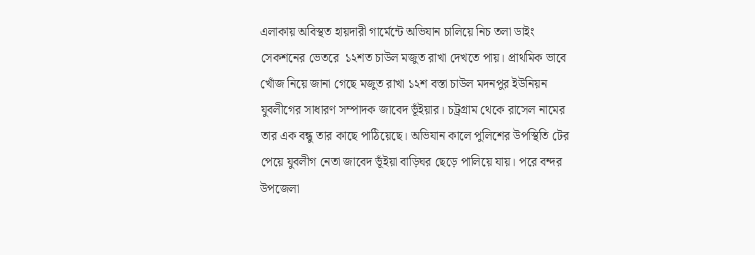এলাকায় অবিস্থত হায়দারী গার্মেন্টে অভিযান চালিয়ে নিচ তলা ডাইং সেকশনের ভেতরে  ১২শত চাউল মজুত রাখা দেখতে পায়। প্রাথমিক ভাবে খোঁজ নিয়ে জানা গেছে মজুত রাখা ১২শ বস্তা চাউল মদনপুর ইউনিয়ন যুবলীগের সাধারণ সম্পাদক জাবেদ ভূঁইয়ার। চট্রগ্রাম থেকে রাসেল নামের তার এক বন্ধু তার কাছে পাঠিয়েছে। অভিযান কালে পুলিশের উপস্থিতি টের পেয়ে যুবলীগ নেতা জাবেদ ভূঁইয়া বাড়িঘর ছেড়ে পালিয়ে যায়। পরে বন্দর উপজেলা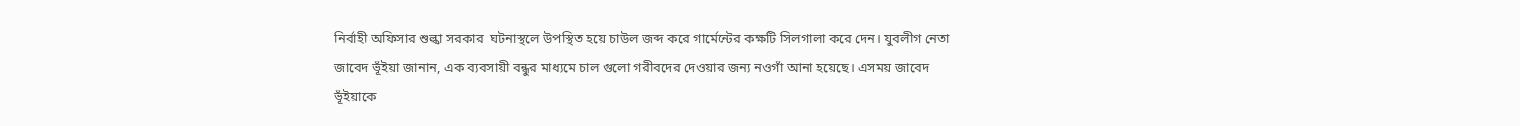নির্বাহী অফিসার শুল্কা সরকার  ঘটনাস্থলে উপস্থিত হয়ে চাউল জব্দ করে গার্মেন্টের কক্ষটি সিলগালা করে দেন। যুবলীগ নেতা জাবেদ ভূঁইয়া জানান, এক ব্যবসায়ী বন্ধুর মাধ্যমে চাল গুলো গরীবদের দেওয়ার জন্য নওগাঁ আনা হয়েছে। এসময় জাবেদ ভূঁইয়াকে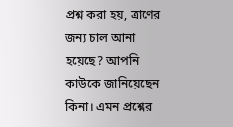প্রশ্ন করা হয়, ত্রাণের জন্য চাল আনা হয়েছে? আপনি কাউকে জানিয়েছেন কিনা। এমন প্রশ্নের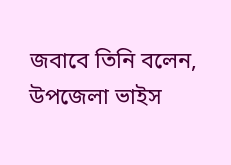জবাবে তিনি বলেন, উপজেলা ভাইস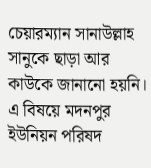চেয়ারম্যান সানাউল্লাহ সানুকে ছাড়া আর কাউকে জানানো হয়নি। এ বিষয়ে মদনপুর ইউনিয়ন পরিষদ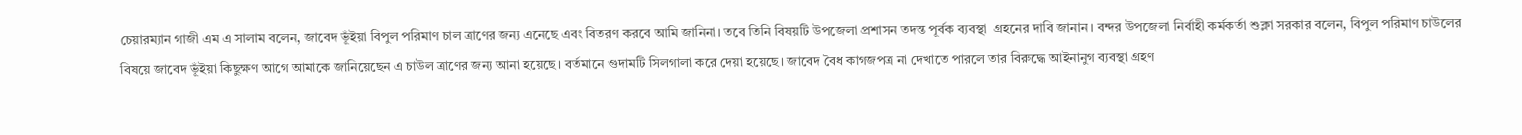চেয়ারম্যান গাজী এম এ সালাম বলেন, জাবেদ ভূঁইয়া বিপুল পরিমাণ চাল ত্রাণের জন্য এনেছে এবং বিতরণ করবে আমি জানিনা। তবে তিনি বিষয়টি উপজেলা প্রশাসন তদন্ত পূর্বক ব্যবস্থা  গ্রহনের দাবি জানান। বন্দর উপজেলা নির্বাহী কর্মকর্তা শুক্লা সরকার বলেন, বিপুল পরিমাণ চাউলের বিষয়ে জাবেদ ভূঁইয়া কিছুক্ষণ আগে আমাকে জানিয়েছেন এ চাউল ত্রাণের জন্য আনা হয়েছে। বর্তমানে গুদামটি সিলগালা করে দেয়া হয়েছে। জাবেদ বৈধ কাগজপত্র না দেখাতে পারলে তার বিরুদ্ধে আইনানুগ ব্যবস্থা গ্রহণ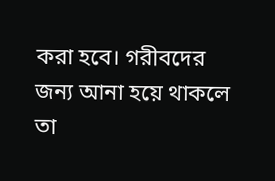করা হবে। গরীবদের জন্য আনা হয়ে থাকলে তা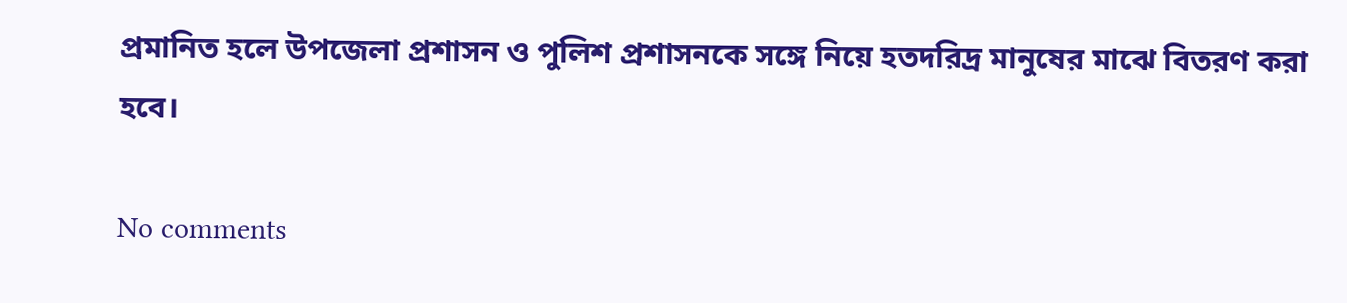প্রমানিত হলে উপজেলা প্রশাসন ও পুলিশ প্রশাসনকে সঙ্গে নিয়ে হতদরিদ্র মানুষের মাঝে বিতরণ করা হবে।

No comments